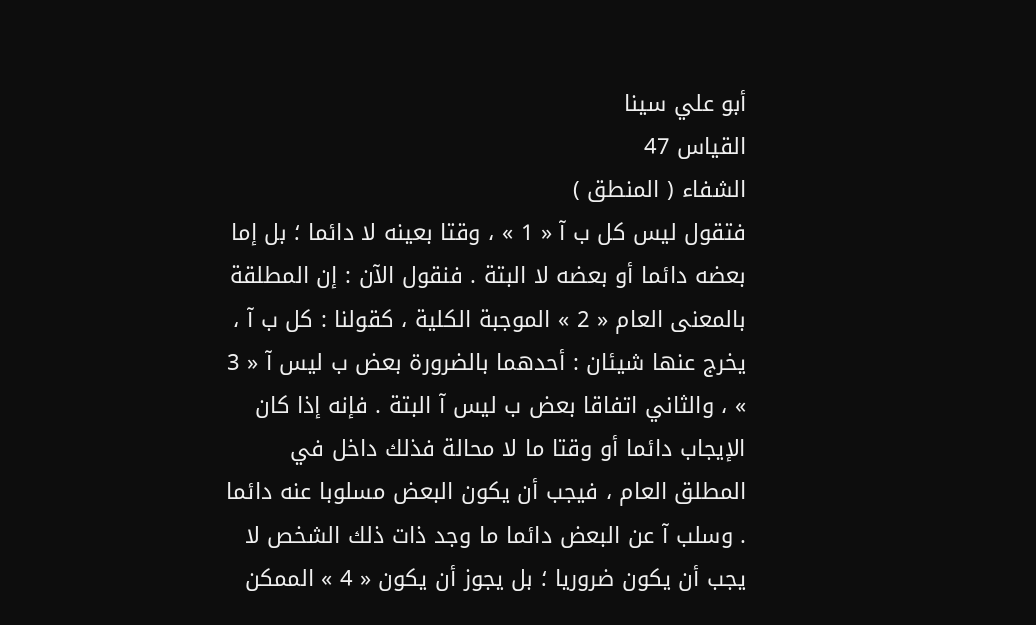أبو علي سينا
القياس 47
الشفاء ( المنطق )
فتقول ليس كل ب آ « 1 » ، وقتا بعينه لا دائما ؛ بل إما بعضه دائما أو بعضه لا البتة . فنقول الآن : إن المطلقة بالمعنى العام « 2 » الموجبة الكلية ، كقولنا : كل ب آ ، يخرج عنها شيئان : أحدهما بالضرورة بعض ب ليس آ « 3 » ، والثاني اتفاقا بعض ب ليس آ البتة . فإنه إذا كان الإيجاب دائما أو وقتا ما لا محالة فذلك داخل في المطلق العام ، فيجب أن يكون البعض مسلوبا عنه دائما . وسلب آ عن البعض دائما ما وجد ذات ذلك الشخص لا يجب أن يكون ضروريا ؛ بل يجوز أن يكون « 4 » الممكن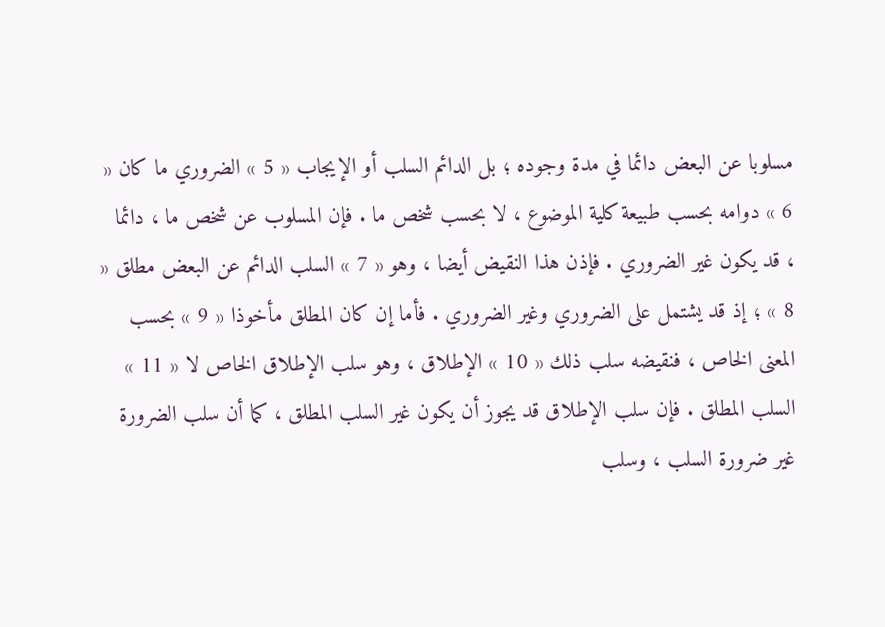مسلوبا عن البعض دائما في مدة وجوده ؛ بل الدائم السلب أو الإيجاب « 5 » الضروري ما كان « 6 » دوامه بحسب طبيعة كلية الموضوع ، لا بحسب شخص ما . فإن المسلوب عن شخص ما ، دائما ، قد يكون غير الضروري . فإذن هذا النقيض أيضا ، وهو « 7 » السلب الدائم عن البعض مطلق « 8 » ؛ إذ قد يشتمل على الضروري وغير الضروري . فأما إن كان المطلق مأخوذا « 9 » بحسب المعنى الخاص ، فنقيضه سلب ذلك « 10 » الإطلاق ، وهو سلب الإطلاق الخاص لا « 11 » السلب المطلق . فإن سلب الإطلاق قد يجوز أن يكون غير السلب المطلق ، كما أن سلب الضرورة غير ضرورة السلب ، وسلب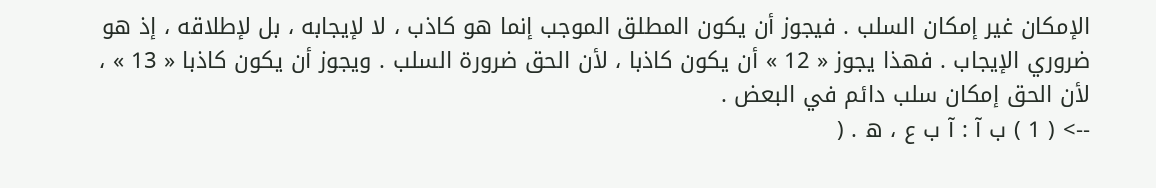الإمكان غير إمكان السلب . فيجوز أن يكون المطلق الموجب إنما هو كاذب ، لا لإيجابه ، بل لإطلاقه ، إذ هو ضروري الإيجاب . فهذا يجوز « 12 » أن يكون كاذبا ، لأن الحق ضرورة السلب . ويجوز أن يكون كاذبا « 13 » ، لأن الحق إمكان سلب دائم في البعض .
--> ( 1 ) ب آ : آ ب ع ، ه . (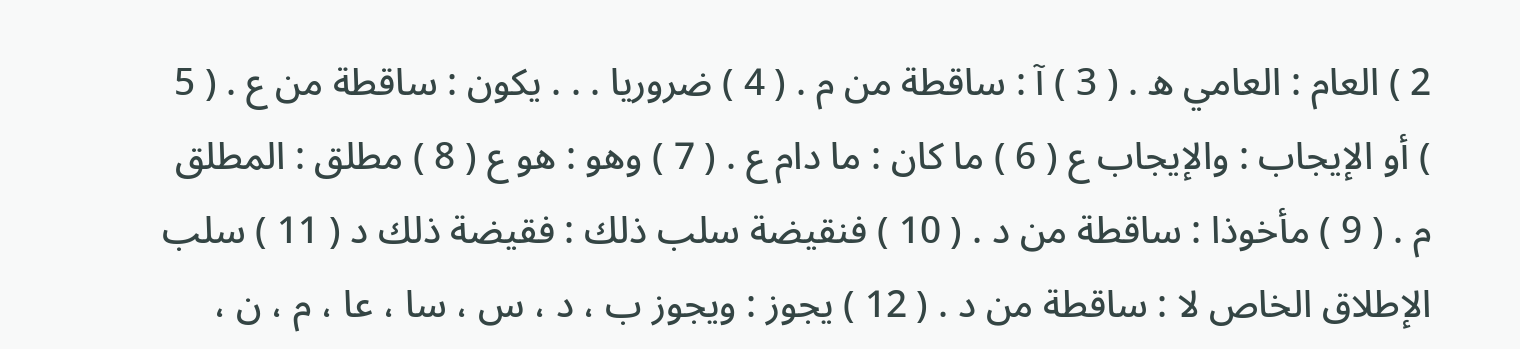2 ) العام : العامي ه . ( 3 ) آ : ساقطة من م . ( 4 ) ضروريا . . . يكون : ساقطة من ع . ( 5 ) أو الإيجاب : والإيجاب ع ( 6 ) ما كان : ما دام ع . ( 7 ) وهو : هو ع ( 8 ) مطلق : المطلق م . ( 9 ) مأخوذا : ساقطة من د . ( 10 ) فنقيضة سلب ذلك : فقيضة ذلك د ( 11 ) سلب الإطلاق الخاص لا : ساقطة من د . ( 12 ) يجوز : ويجوز ب ، د ، س ، سا ، عا ، م ، ن ،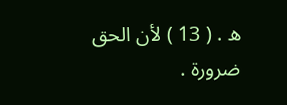ه . ( 13 ) لأن الحق ضرورة .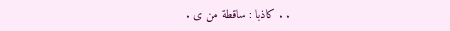. . كاذبا : ساقطة من ى .